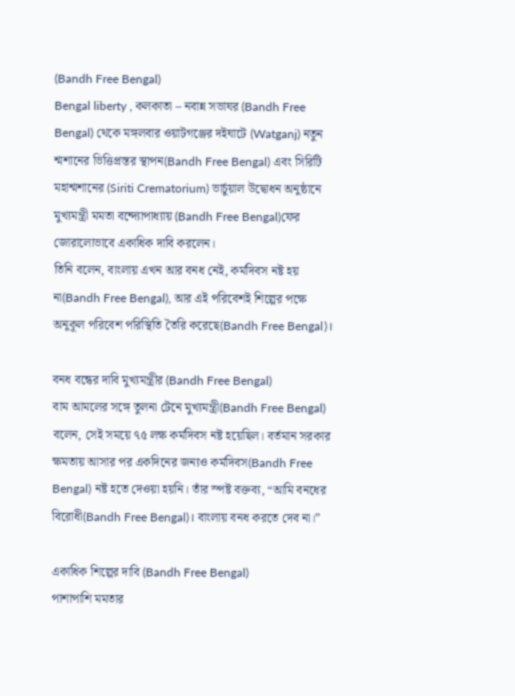(Bandh Free Bengal)
Bengal liberty , কলকাতা – নবান্ন সভাঘর (Bandh Free Bengal) থেকে মঙ্গলবার ওয়াটগঞ্জের দইঘাটে (Watganj) নতুন শ্মশানের ভিত্তিপ্রস্তর স্থাপন(Bandh Free Bengal) এবং সিরিটি মহাশ্মশানের (Siriti Crematorium) ভার্চুয়াল উদ্বোধন অনুষ্ঠানে মুখ্যমন্ত্রী মমতা বন্দ্যোপাধ্যায় (Bandh Free Bengal)ফের জোরালোভাবে একাধিক দাবি করলেন।
তিনি বলেন, বাংলায় এখন আর বনধ নেই, কর্মদিবস নষ্ট হয় না(Bandh Free Bengal), আর এই পরিবেশই শিল্পের পক্ষে অনুকূল পরিবেশ পরিস্থিতি তৈরি করেছে(Bandh Free Bengal)।

বনধ বন্ধের দাবি মুখ্যমন্ত্রীর (Bandh Free Bengal)
বাম আমলের সঙ্গে তুলনা টেনে মুখ্যমন্ত্রী(Bandh Free Bengal) বলেন, সেই সময়ে ৭৫ লক্ষ কর্মদিবস নষ্ট হয়েছিল। বর্তমান সরকার ক্ষমতায় আসার পর একদিনের জন্যও কর্মদিবস(Bandh Free Bengal) নষ্ট হতে দেওয়া হয়নি। তাঁর স্পষ্ট বক্তব্য, “আমি বনধের বিরোধী(Bandh Free Bengal)। বাংলায় বনধ করতে দেব না।”

একাধিক শিল্পের দাবি (Bandh Free Bengal)
পাশাপাশি মমতার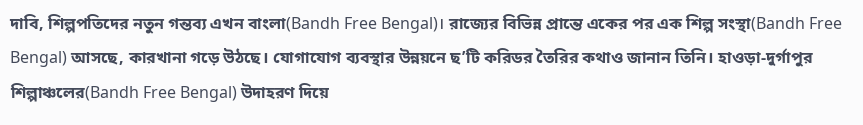দাবি, শিল্পপতিদের নতুন গন্তব্য এখন বাংলা(Bandh Free Bengal)। রাজ্যের বিভিন্ন প্রান্তে একের পর এক শিল্প সংস্থা(Bandh Free Bengal) আসছে, কারখানা গড়ে উঠছে। যোগাযোগ ব্যবস্থার উন্নয়নে ছ’টি করিডর তৈরির কথাও জানান তিনি। হাওড়া-দুর্গাপুর শিল্পাঞ্চলের(Bandh Free Bengal) উদাহরণ দিয়ে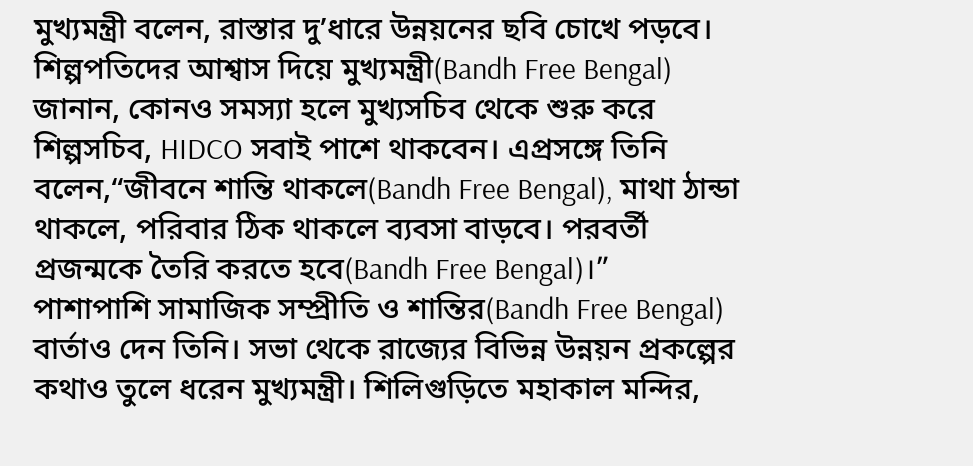মুখ্যমন্ত্রী বলেন, রাস্তার দু’ধারে উন্নয়নের ছবি চোখে পড়বে।
শিল্পপতিদের আশ্বাস দিয়ে মুখ্যমন্ত্রী(Bandh Free Bengal) জানান, কোনও সমস্যা হলে মুখ্যসচিব থেকে শুরু করে শিল্পসচিব, HIDCO সবাই পাশে থাকবেন। এপ্রসঙ্গে তিনি বলেন,“জীবনে শান্তি থাকলে(Bandh Free Bengal), মাথা ঠান্ডা থাকলে, পরিবার ঠিক থাকলে ব্যবসা বাড়বে। পরবর্তী প্রজন্মকে তৈরি করতে হবে(Bandh Free Bengal)।”
পাশাপাশি সামাজিক সম্প্রীতি ও শান্তির(Bandh Free Bengal) বার্তাও দেন তিনি। সভা থেকে রাজ্যের বিভিন্ন উন্নয়ন প্রকল্পের কথাও তুলে ধরেন মুখ্যমন্ত্রী। শিলিগুড়িতে মহাকাল মন্দির,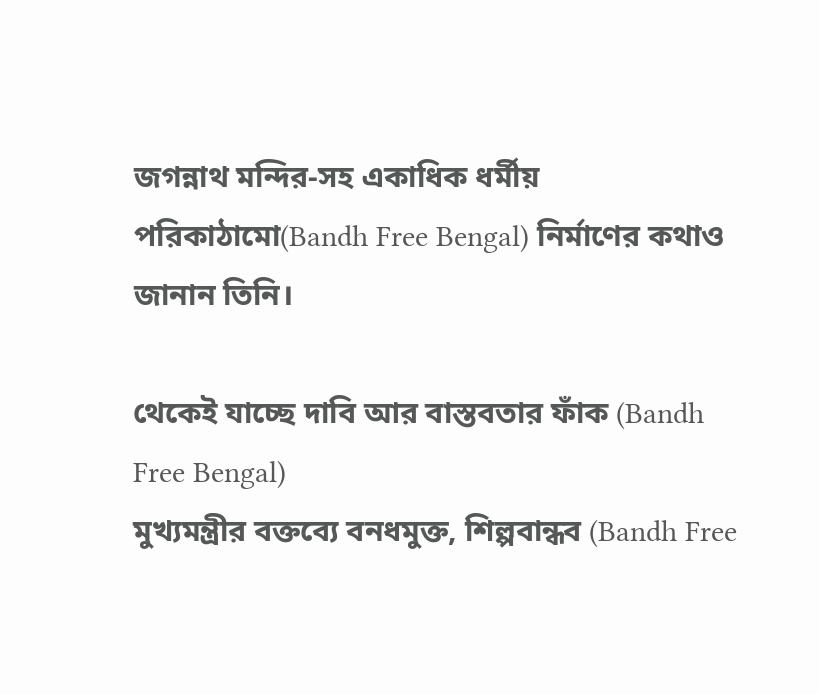জগন্নাথ মন্দির-সহ একাধিক ধর্মীয় পরিকাঠামো(Bandh Free Bengal) নির্মাণের কথাও জানান তিনি।

থেকেই যাচ্ছে দাবি আর বাস্তবতার ফাঁক (Bandh Free Bengal)
মুখ্যমন্ত্রীর বক্তব্যে বনধমুক্ত, শিল্পবান্ধব (Bandh Free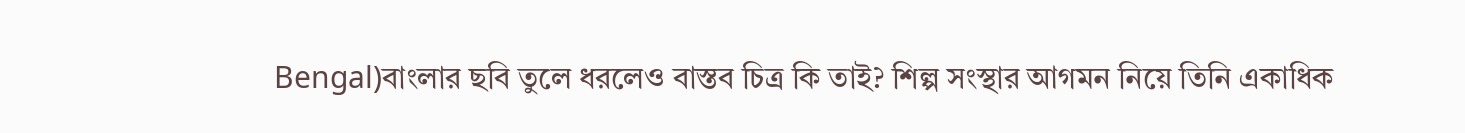Bengal)বাংলার ছবি তুলে ধরলেও বাস্তব চিত্র কি তাই? শিল্প সংস্থার আগমন নিয়ে তিনি একাধিক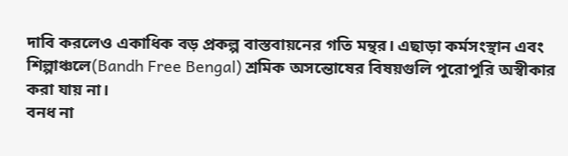দাবি করলেও একাধিক বড় প্রকল্প বাস্তবায়নের গতি মন্থর। এছাড়া কর্মসংস্থান এবং শিল্পাঞ্চলে(Bandh Free Bengal) শ্রমিক অসন্তোষের বিষয়গুলি পুরোপুরি অস্বীকার করা যায় না।
বনধ না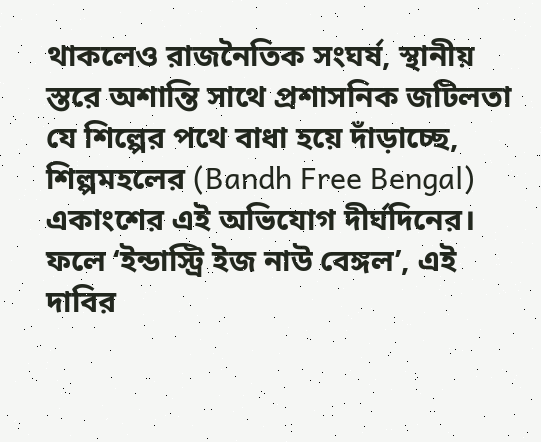থাকলেও রাজনৈতিক সংঘর্ষ, স্থানীয় স্তরে অশান্তি সাথে প্রশাসনিক জটিলতা যে শিল্পের পথে বাধা হয়ে দাঁড়াচ্ছে, শিল্পমহলের (Bandh Free Bengal) একাংশের এই অভিযোগ দীর্ঘদিনের। ফলে ‘ইন্ডাস্ট্রি ইজ নাউ বেঙ্গল’, এই দাবির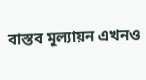বাস্তব মূল্যায়ন এখনও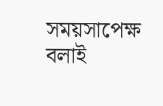সময়সাপেক্ষ বলাই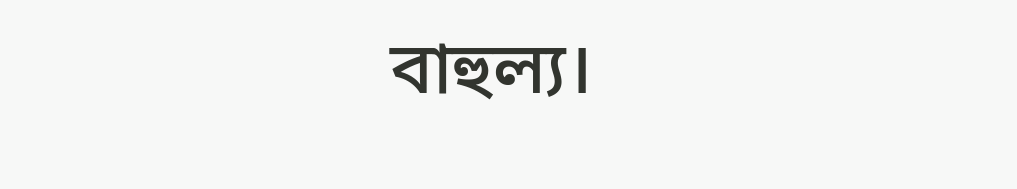বাহুল্য।